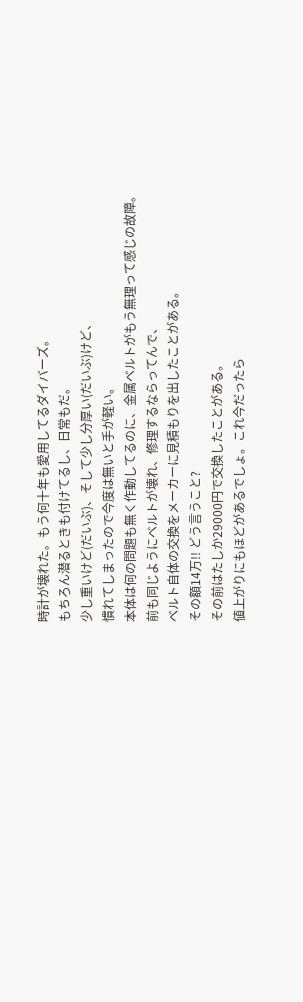時計が壊れた。もう何十年も愛用してるダイバーズ。
もちろん潜るときも付けてるし、日常もだ。
少し重いけど(だいぶ)、そして少し分厚い(だいぶ)けど、
慣れてしまったので今度は無いと手が軽い。
本体は何の問題も無く作動してるのに、金属ベルトがもう無理って感じの故障。
前も同じようにベルトが壊れ、修理するならってんで、
ベルト自体の交換をメーカーに見積もりを出したことがある。
その額14万!! どう言うこと?
その前はたしか29000円で交換したことがある。
値上がりにもほどがあるでしょ。これ今だったら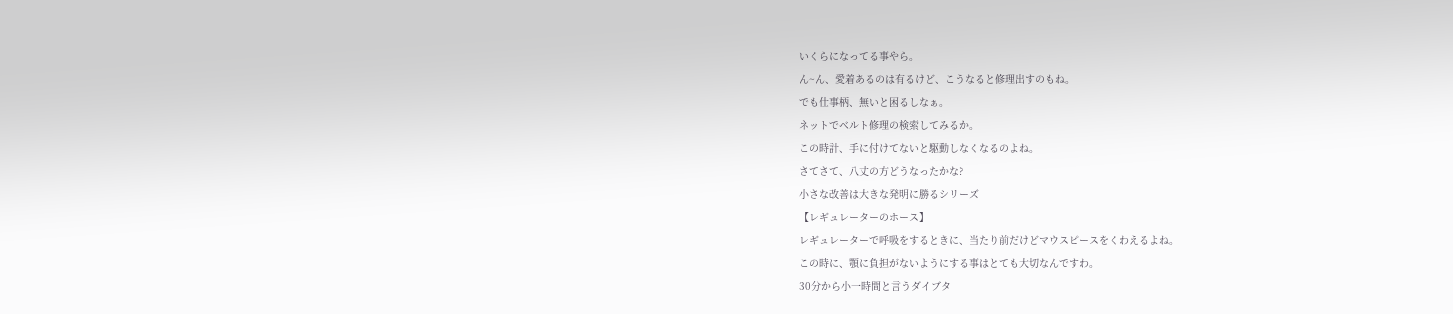いくらになってる事やら。
ん~ん、愛着あるのは有るけど、こうなると修理出すのもね。
でも仕事柄、無いと困るしなぁ。
ネットでベルト修理の検索してみるか。
この時計、手に付けてないと駆動しなくなるのよね。
さてさて、八丈の方どうなったかな?
小さな改善は大きな発明に勝るシリーズ
【レギュレーターのホース】
レギュレーターで呼吸をするときに、当たり前だけどマウスピースをくわえるよね。
この時に、顎に負担がないようにする事はとても大切なんですわ。
30分から小一時間と言うダイブタ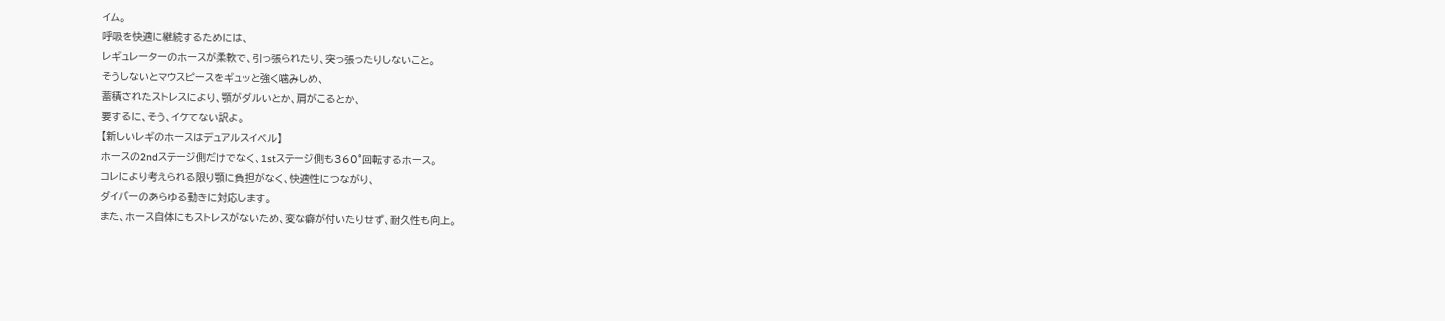イム。
呼吸を快適に継続するためには、
レギュレーターのホースが柔軟で、引っ張られたり、突っ張ったりしないこと。
そうしないとマウスピースをギュッと強く噛みしめ、
蓄積されたストレスにより、顎がダルいとか、肩がこるとか、
要するに、そう、イケてない訳よ。
【新しいレギのホースはデュアルスイベル】
ホースの2ndステージ側だけでなく、1stステージ側も360°回転するホース。
コレにより考えられる限り顎に負担がなく、快適性につながり、
ダイバーのあらゆる動きに対応します。
また、ホース自体にもストレスがないため、変な癖が付いたりせず、耐久性も向上。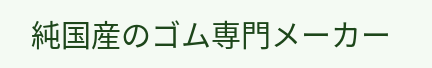純国産のゴム専門メーカー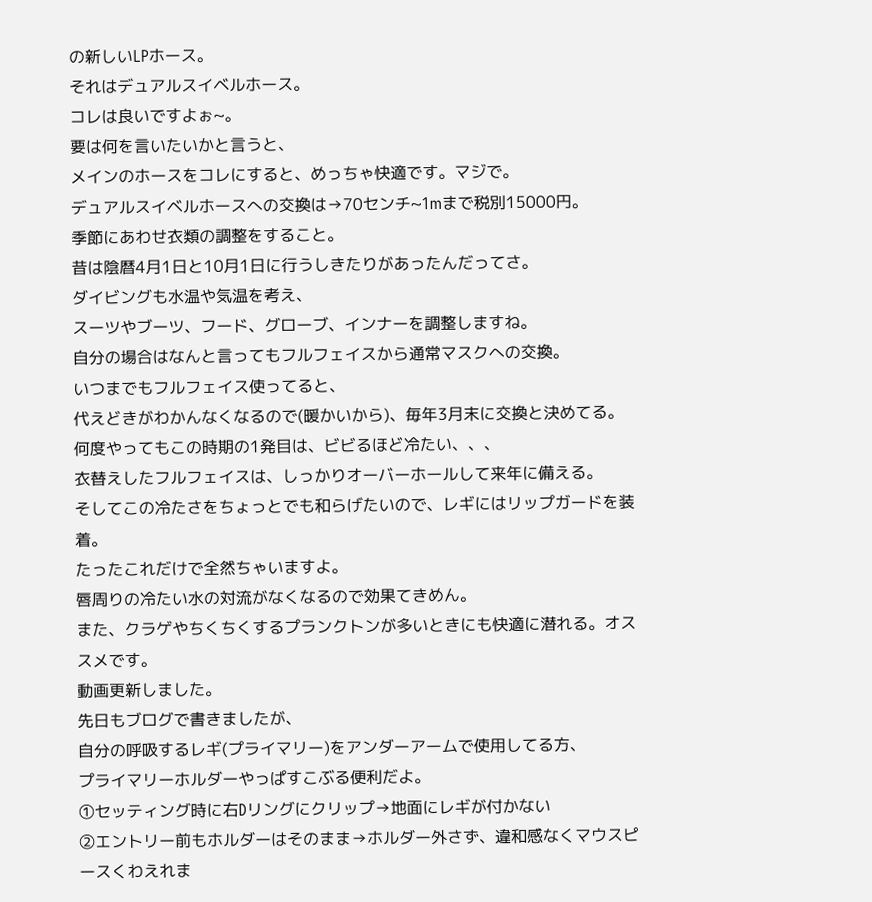の新しいLPホース。
それはデュアルスイベルホース。
コレは良いですよぉ~。
要は何を言いたいかと言うと、
メインのホースをコレにすると、めっちゃ快適です。マジで。
デュアルスイベルホースへの交換は→70センチ~1mまで税別15000円。
季節にあわせ衣類の調整をすること。
昔は陰暦4月1日と10月1日に行うしきたりがあったんだってさ。
ダイビングも水温や気温を考え、
スーツやブーツ、フード、グローブ、インナーを調整しますね。
自分の場合はなんと言ってもフルフェイスから通常マスクへの交換。
いつまでもフルフェイス使ってると、
代えどきがわかんなくなるので(暖かいから)、毎年3月末に交換と決めてる。
何度やってもこの時期の1発目は、ビビるほど冷たい、、、
衣替えしたフルフェイスは、しっかりオーバーホールして来年に備える。
そしてこの冷たさをちょっとでも和らげたいので、レギにはリップガードを装着。
たったこれだけで全然ちゃいますよ。
唇周りの冷たい水の対流がなくなるので効果てきめん。
また、クラゲやちくちくするプランクトンが多いときにも快適に潜れる。オススメです。
動画更新しました。
先日もブログで書きましたが、
自分の呼吸するレギ(プライマリー)をアンダーアームで使用してる方、
プライマリーホルダーやっぱすこぶる便利だよ。
①セッティング時に右Dリングにクリップ→地面にレギが付かない
②エントリー前もホルダーはそのまま→ホルダー外さず、違和感なくマウスピースくわえれま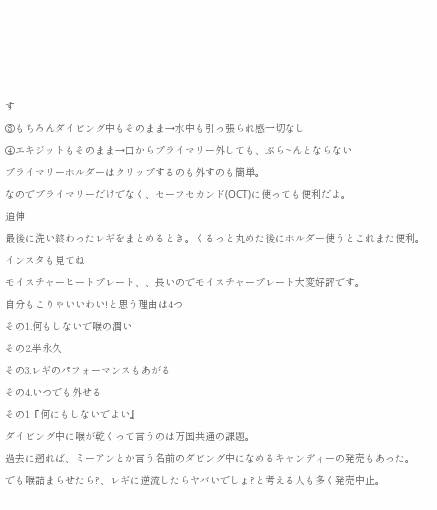す
③もちろんダイビング中もそのまま→水中も引っ張られ感一切なし
④エキジットもそのまま→口からプライマリー外しても、ぶら~んとならない
プライマリーホルダーはクリップするのも外すのも簡単。
なのでプライマリーだけでなく、セーフセカンド(OCT)に使っても便利だよ。
追伸
最後に洗い終わったレギをまとめるとき。くるっと丸めた後にホルダー使うとこれまた便利。
インスタも見てね
モイスチャーヒートプレート、、長いのでモイスチャープレート大変好評です。
自分もこりゃいいわい!と思う理由は4つ
その1.何もしないで喉の潤い
その2.半永久
その3.レギのパフォーマンスもあがる
その4.いつでも外せる
その1『何にもしないでよい』
ダイビング中に喉が乾くって言うのは万国共通の課題。
過去に遡れば、ミーアンとか言う名前のダビング中になめるキャンディーの発売もあった。
でも喉詰まらせたら?、レギに逆流したらヤバいでしょ?と考える人も多く発売中止。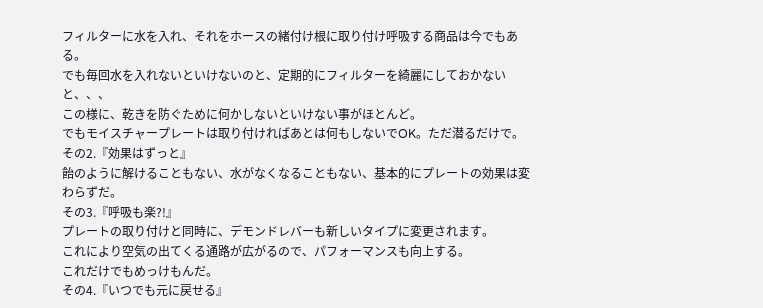フィルターに水を入れ、それをホースの緒付け根に取り付け呼吸する商品は今でもある。
でも毎回水を入れないといけないのと、定期的にフィルターを綺麗にしておかないと、、、
この様に、乾きを防ぐために何かしないといけない事がほとんど。
でもモイスチャープレートは取り付ければあとは何もしないでOK。ただ潜るだけで。
その2.『効果はずっと』
飴のように解けることもない、水がなくなることもない、基本的にプレートの効果は変わらずだ。
その3.『呼吸も楽?!』
プレートの取り付けと同時に、デモンドレバーも新しいタイプに変更されます。
これにより空気の出てくる通路が広がるので、パフォーマンスも向上する。
これだけでもめっけもんだ。
その4.『いつでも元に戻せる』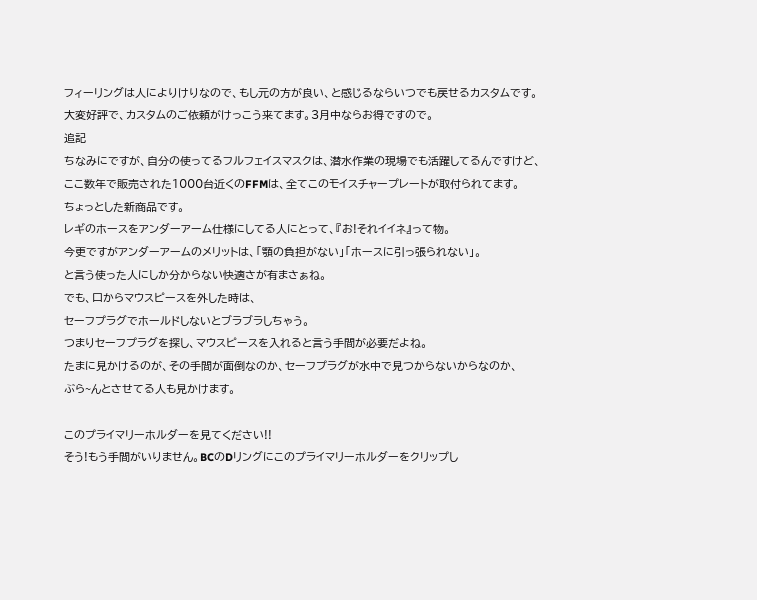フィーリングは人によりけりなので、もし元の方が良い、と感じるならいつでも戻せるカスタムです。
大変好評で、カスタムのご依頼がけっこう来てます。3月中ならお得ですので。
追記
ちなみにですが、自分の使ってるフルフェイスマスクは、潜水作業の現場でも活躍してるんですけど、
ここ数年で販売された1000台近くのFFMは、全てこのモイスチャープレートが取付られてます。
ちょっとした新商品です。
レギのホースをアンダーアーム仕様にしてる人にとって、『お!それイイネ』って物。
今更ですがアンダーアームのメリットは、「顎の負担がない」「ホースに引っ張られない」。
と言う使った人にしか分からない快適さが有まさぁね。
でも、口からマウスピースを外した時は、
セーフプラグでホールドしないとブラブラしちゃう。
つまりセーフプラグを探し、マウスピースを入れると言う手間が必要だよね。
たまに見かけるのが、その手間が面倒なのか、セーフプラグが水中で見つからないからなのか、
ぶら~んとさせてる人も見かけます。

このプライマリーホルダーを見てください!!
そう!もう手間がいりません。BCのDリングにこのプライマリーホルダーをクリップし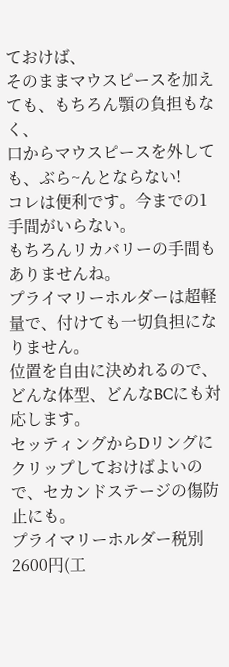ておけば、
そのままマウスピースを加えても、もちろん顎の負担もなく、
口からマウスピースを外しても、ぶら~んとならない!
コレは便利です。今までの1手間がいらない。
もちろんリカバリーの手間もありませんね。
プライマリーホルダーは超軽量で、付けても一切負担になりません。
位置を自由に決めれるので、どんな体型、どんなBCにも対応します。
セッティングからDリングにクリップしておけばよいので、セカンドステージの傷防止にも。
プライマリーホルダー税別2600円(工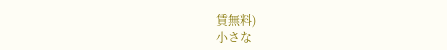賃無料)
小さな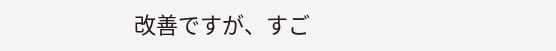改善ですが、すご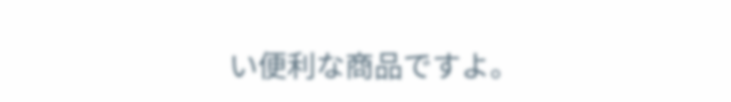い便利な商品ですよ。